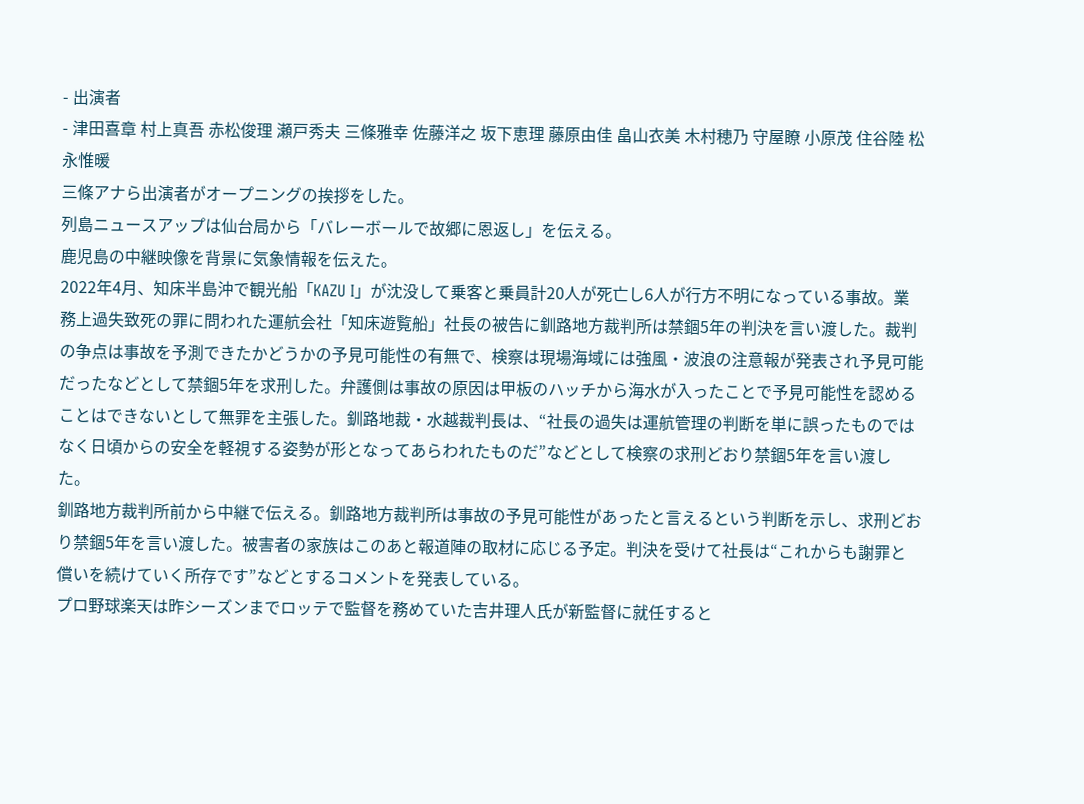- 出演者
- 津田喜章 村上真吾 赤松俊理 瀬戸秀夫 三條雅幸 佐藤洋之 坂下恵理 藤原由佳 畠山衣美 木村穂乃 守屋瞭 小原茂 住谷陸 松永惟暖
三條アナら出演者がオープニングの挨拶をした。
列島ニュースアップは仙台局から「バレーボールで故郷に恩返し」を伝える。
鹿児島の中継映像を背景に気象情報を伝えた。
2022年4月、知床半島沖で観光船「KAZU I」が沈没して乗客と乗員計20人が死亡し6人が行方不明になっている事故。業務上過失致死の罪に問われた運航会社「知床遊覧船」社長の被告に釧路地方裁判所は禁錮5年の判決を言い渡した。裁判の争点は事故を予測できたかどうかの予見可能性の有無で、検察は現場海域には強風・波浪の注意報が発表され予見可能だったなどとして禁錮5年を求刑した。弁護側は事故の原因は甲板のハッチから海水が入ったことで予見可能性を認めることはできないとして無罪を主張した。釧路地裁・水越裁判長は、“社長の過失は運航管理の判断を単に誤ったものではなく日頃からの安全を軽視する姿勢が形となってあらわれたものだ”などとして検察の求刑どおり禁錮5年を言い渡した。
釧路地方裁判所前から中継で伝える。釧路地方裁判所は事故の予見可能性があったと言えるという判断を示し、求刑どおり禁錮5年を言い渡した。被害者の家族はこのあと報道陣の取材に応じる予定。判決を受けて社長は“これからも謝罪と償いを続けていく所存です”などとするコメントを発表している。
プロ野球楽天は昨シーズンまでロッテで監督を務めていた吉井理人氏が新監督に就任すると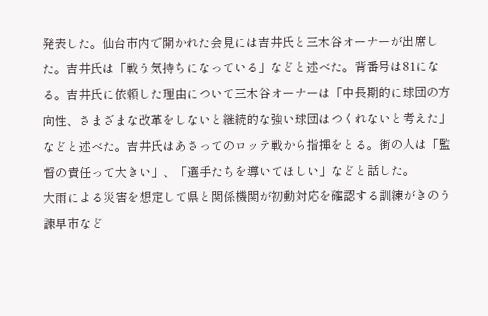発表した。仙台市内で開かれた会見には吉井氏と三木谷オーナーが出席した。吉井氏は「戦う気持ちになっている」などと述べた。背番号は81になる。吉井氏に依頼した理由について三木谷オーナーは「中長期的に球団の方向性、さまざまな改革をしないと継続的な強い球団はつくれないと考えた」などと述べた。吉井氏はあさってのロッテ戦から指揮をとる。街の人は「監督の責任って大きい」、「選手たちを導いてほしい」などと話した。
大雨による災害を想定して県と関係機関が初動対応を確認する訓練がきのう諫早市など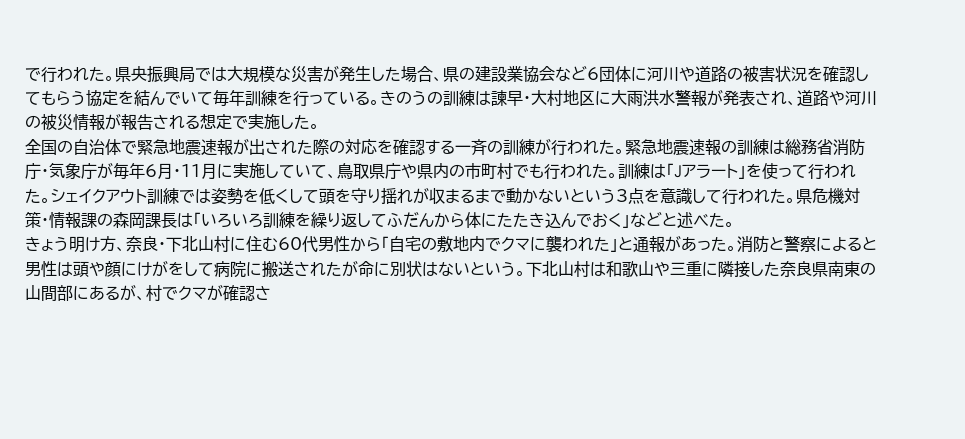で行われた。県央振興局では大規模な災害が発生した場合、県の建設業協会など6団体に河川や道路の被害状況を確認してもらう協定を結んでいて毎年訓練を行っている。きのうの訓練は諫早・大村地区に大雨洪水警報が発表され、道路や河川の被災情報が報告される想定で実施した。
全国の自治体で緊急地震速報が出された際の対応を確認する一斉の訓練が行われた。緊急地震速報の訓練は総務省消防庁・気象庁が毎年6月・11月に実施していて、鳥取県庁や県内の市町村でも行われた。訓練は「Jアラート」を使って行われた。シェイクアウト訓練では姿勢を低くして頭を守り揺れが収まるまで動かないという3点を意識して行われた。県危機対策・情報課の森岡課長は「いろいろ訓練を繰り返してふだんから体にたたき込んでおく」などと述べた。
きょう明け方、奈良・下北山村に住む60代男性から「自宅の敷地内でクマに襲われた」と通報があった。消防と警察によると男性は頭や顔にけがをして病院に搬送されたが命に別状はないという。下北山村は和歌山や三重に隣接した奈良県南東の山間部にあるが、村でクマが確認さ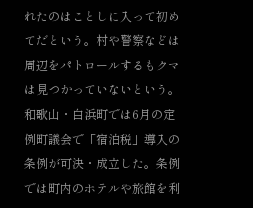れたのはことしに入って初めてだという。村や警察などは周辺をパトロールするもクマは見つかっていないという。
和歌山・白浜町では6月の定例町議会で「宿泊税」導入の条例が可決・成立した。条例では町内のホテルや旅館を利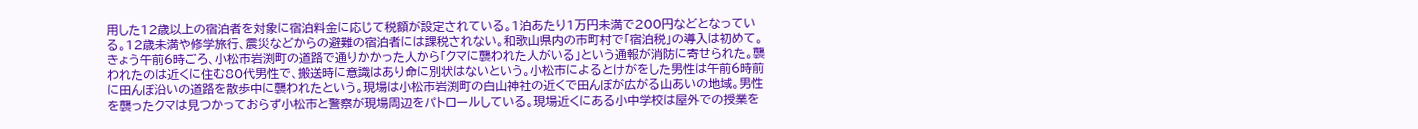用した12歳以上の宿泊者を対象に宿泊料金に応じて税額が設定されている。1泊あたり1万円未満で200円などとなっている。12歳未満や修学旅行、震災などからの避難の宿泊者には課税されない。和歌山県内の市町村で「宿泊税」の導入は初めて。
きょう午前6時ごろ、小松市岩渕町の道路で通りかかった人から「クマに襲われた人がいる」という通報が消防に寄せられた。襲われたのは近くに住む80代男性で、搬送時に意識はあり命に別状はないという。小松市によるとけがをした男性は午前6時前に田んぼ沿いの道路を散歩中に襲われたという。現場は小松市岩渕町の白山神社の近くで田んぼが広がる山あいの地域。男性を襲ったクマは見つかっておらず小松市と警察が現場周辺をパトロールしている。現場近くにある小中学校は屋外での授業を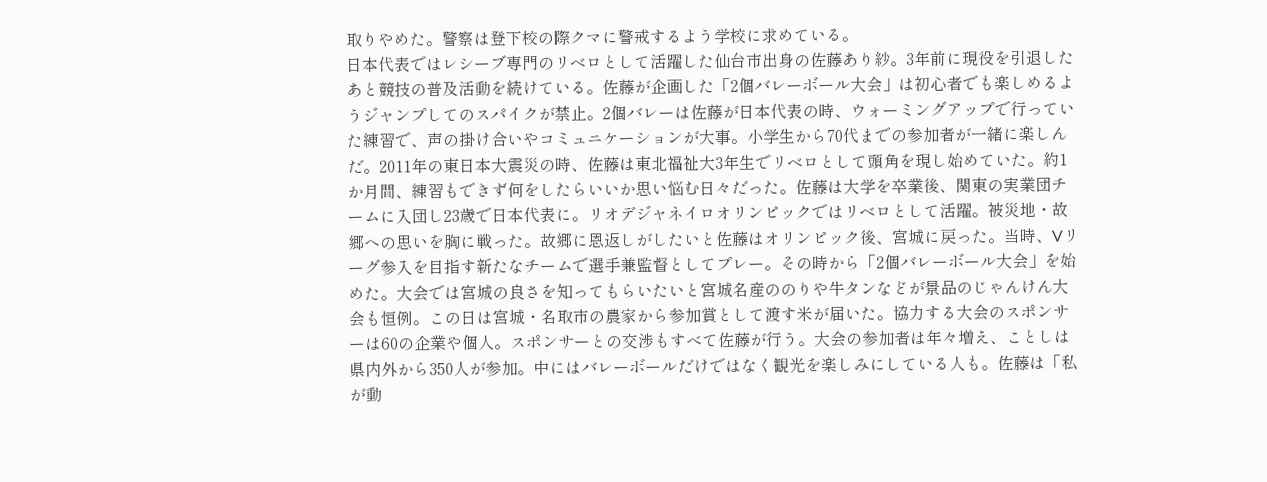取りやめた。警察は登下校の際クマに警戒するよう学校に求めている。
日本代表ではレシーブ専門のリベロとして活躍した仙台市出身の佐藤あり紗。3年前に現役を引退したあと競技の普及活動を続けている。佐藤が企画した「2個バレーボール大会」は初心者でも楽しめるようジャンプしてのスパイクが禁止。2個バレーは佐藤が日本代表の時、ウォーミングアップで行っていた練習で、声の掛け合いやコミュニケーションが大事。小学生から70代までの参加者が一緒に楽しんだ。2011年の東日本大震災の時、佐藤は東北福祉大3年生でリベロとして頭角を現し始めていた。約1か月間、練習もできず何をしたらいいか思い悩む日々だった。佐藤は大学を卒業後、関東の実業団チームに入団し23歳で日本代表に。リオデジャネイロオリンピックではリベロとして活躍。被災地・故郷への思いを胸に戦った。故郷に恩返しがしたいと佐藤はオリンピック後、宮城に戻った。当時、Vリーグ参入を目指す新たなチームで選手兼監督としてプレー。その時から「2個バレーボール大会」を始めた。大会では宮城の良さを知ってもらいたいと宮城名産ののりや牛タンなどが景品のじゃんけん大会も恒例。この日は宮城・名取市の農家から参加賞として渡す米が届いた。協力する大会のスポンサーは60の企業や個人。スポンサーとの交渉もすべて佐藤が行う。大会の参加者は年々増え、ことしは県内外から350人が参加。中にはバレーボールだけではなく観光を楽しみにしている人も。佐藤は「私が動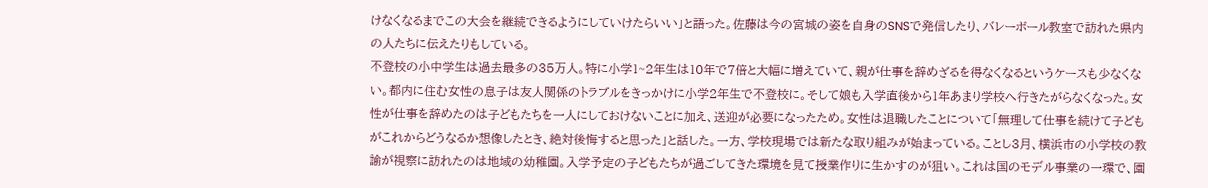けなくなるまでこの大会を継続できるようにしていけたらいい」と語った。佐藤は今の宮城の姿を自身のSNSで発信したり、バレーボール教室で訪れた県内の人たちに伝えたりもしている。
不登校の小中学生は過去最多の35万人。特に小学1~2年生は10年で7倍と大幅に増えていて、親が仕事を辞めざるを得なくなるというケースも少なくない。都内に住む女性の息子は友人関係のトラブルをきっかけに小学2年生で不登校に。そして娘も入学直後から1年あまり学校へ行きたがらなくなった。女性が仕事を辞めたのは子どもたちを一人にしておけないことに加え、送迎が必要になったため。女性は退職したことについて「無理して仕事を続けて子どもがこれからどうなるか想像したとき、絶対後悔すると思った」と話した。一方、学校現場では新たな取り組みが始まっている。ことし3月、横浜市の小学校の教諭が視察に訪れたのは地域の幼稚園。入学予定の子どもたちが過ごしてきた環境を見て授業作りに生かすのが狙い。これは国のモデル事業の一環で、園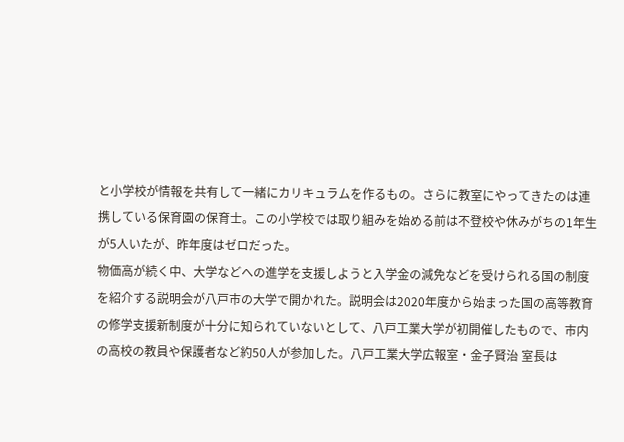と小学校が情報を共有して一緒にカリキュラムを作るもの。さらに教室にやってきたのは連携している保育園の保育士。この小学校では取り組みを始める前は不登校や休みがちの1年生が5人いたが、昨年度はゼロだった。
物価高が続く中、大学などへの進学を支援しようと入学金の減免などを受けられる国の制度を紹介する説明会が八戸市の大学で開かれた。説明会は2020年度から始まった国の高等教育の修学支援新制度が十分に知られていないとして、八戸工業大学が初開催したもので、市内の高校の教員や保護者など約50人が参加した。八戸工業大学広報室・金子賢治 室長は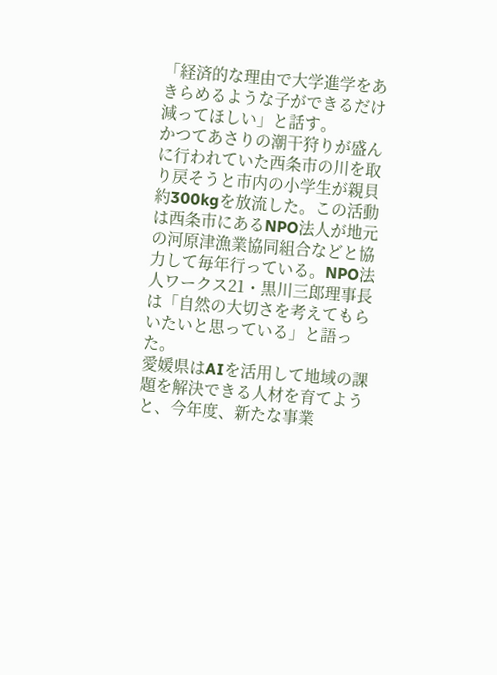「経済的な理由で大学進学をあきらめるような子ができるだけ減ってほしい」と話す。
かつてあさりの潮干狩りが盛んに行われていた西条市の川を取り戻そうと市内の小学生が親貝約300kgを放流した。この活動は西条市にあるNPO法人が地元の河原津漁業協同組合などと協力して毎年行っている。NPO法人ワークス21・黒川三郎理事長は「自然の大切さを考えてもらいたいと思っている」と語った。
愛媛県はAIを活用して地域の課題を解決できる人材を育てようと、今年度、新たな事業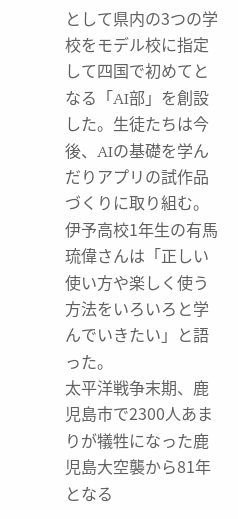として県内の3つの学校をモデル校に指定して四国で初めてとなる「AI部」を創設した。生徒たちは今後、AIの基礎を学んだりアプリの試作品づくりに取り組む。伊予高校1年生の有馬琉偉さんは「正しい使い方や楽しく使う方法をいろいろと学んでいきたい」と語った。
太平洋戦争末期、鹿児島市で2300人あまりが犠牲になった鹿児島大空襲から81年となる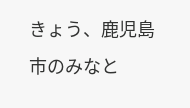きょう、鹿児島市のみなと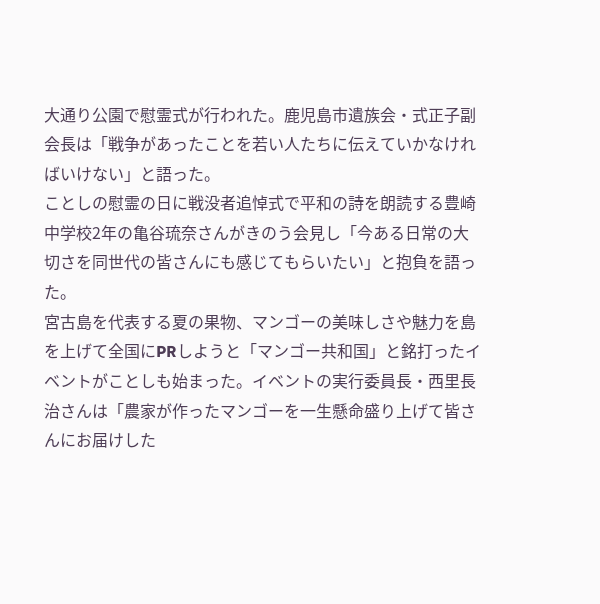大通り公園で慰霊式が行われた。鹿児島市遺族会・式正子副会長は「戦争があったことを若い人たちに伝えていかなければいけない」と語った。
ことしの慰霊の日に戦没者追悼式で平和の詩を朗読する豊崎中学校2年の亀谷琉奈さんがきのう会見し「今ある日常の大切さを同世代の皆さんにも感じてもらいたい」と抱負を語った。
宮古島を代表する夏の果物、マンゴーの美味しさや魅力を島を上げて全国にPRしようと「マンゴー共和国」と銘打ったイベントがことしも始まった。イベントの実行委員長・西里長治さんは「農家が作ったマンゴーを一生懸命盛り上げて皆さんにお届けした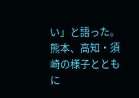い」と語った。
熊本、高知・須崎の様子とともに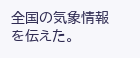全国の気象情報を伝えた。